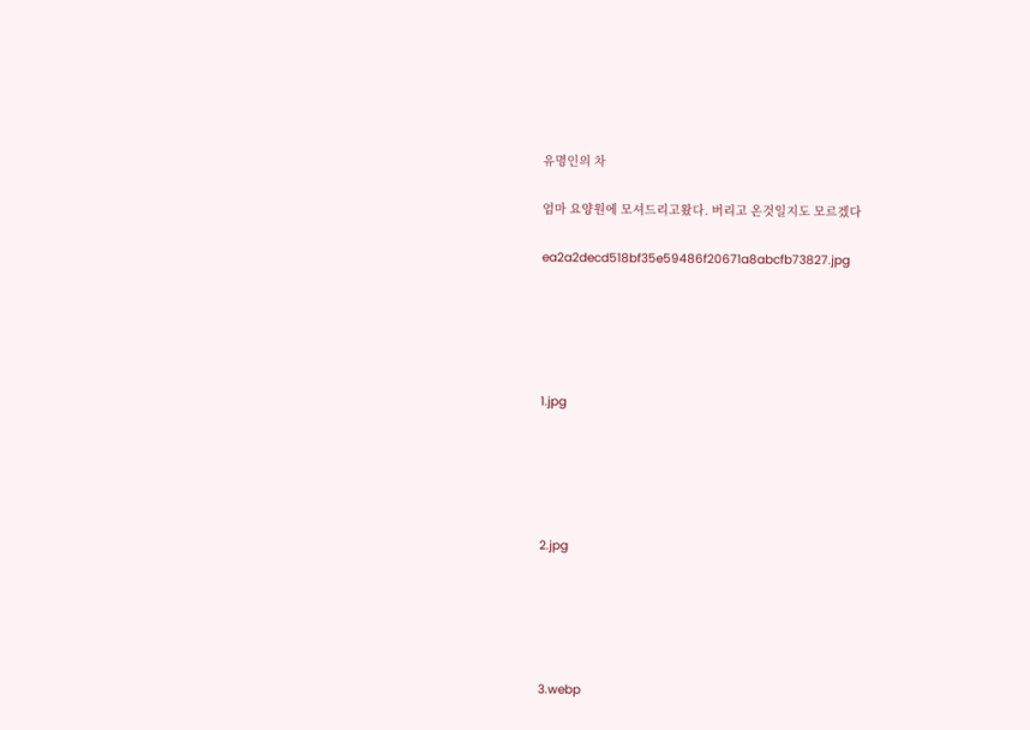유명인의 차

엄마 요양원에 모셔드리고왔다. 버리고 온것일지도 모르겠다

ea2a2decd518bf35e59486f20671a8abcfb73827.jpg





1.jpg





2.jpg





3.webp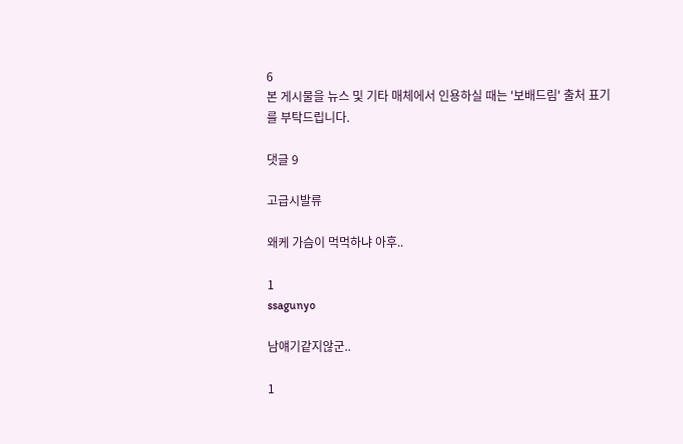6
본 게시물을 뉴스 및 기타 매체에서 인용하실 때는 '보배드림' 출처 표기를 부탁드립니다.

댓글 9

고급시발류

왜케 가슴이 먹먹하냐 아후..

1
ssagunyo

남얘기같지않군..

1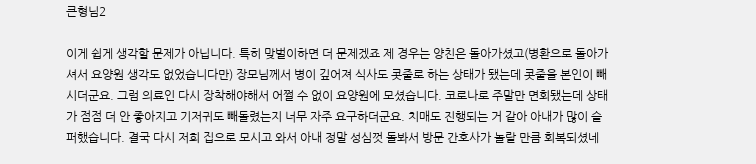큰형님2

이게 쉽게 생각할 문제가 아닙니다. 특히 맞벌이하면 더 문제겠죠 제 경우는 양친은 돌아가셨고(병환으로 돌아가셔서 요양원 생각도 없었습니다만) 장모님께서 병이 깊어져 식사도 콧줄로 하는 상태가 됐는데 콧줄을 본인이 빼시더군요. 그럼 의료인 다시 장착해야해서 어쩔 수 없이 요양원에 모셨습니다. 코로나로 주말만 면회됐는데 상태가 점점 더 안 좋아지고 기저귀도 빼돌렸는지 너무 자주 요구하더군요. 치매도 진행되는 거 같아 아내가 많이 슬퍼했습니다. 결국 다시 저희 집으로 모시고 와서 아내 정말 성심껏 돌봐서 방문 간호사가 놀랄 만큼 회복되셨네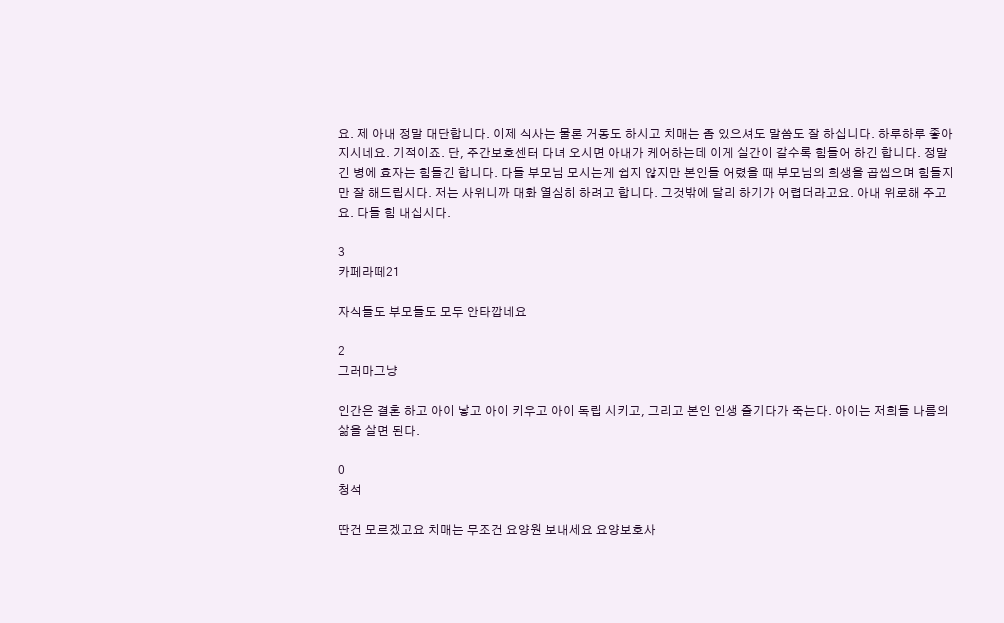요. 제 아내 정말 대단합니다. 이제 식사는 물론 거동도 하시고 치매는 좀 있으셔도 말씀도 잘 하십니다. 하루하루 좋아지시네요. 기적이죠. 단, 주간보호센터 다녀 오시면 아내가 케어하는데 이게 실간이 갈수록 힘들어 하긴 합니다. 정말 긴 병에 효자는 힘들긴 합니다. 다들 부모님 모시는게 쉽지 않지만 본인들 어렸을 때 부모님의 희생을 곱씹으며 힘들지만 잘 해드립시다. 저는 사위니까 대화 열심히 하려고 합니다. 그것밖에 달리 하기가 어렵더라고요. 아내 위로해 주고요. 다들 힘 내십시다.

3
카페라떼21

자식들도 부모들도 모두 안타깝네요

2
그러마그냥

인간은 결혼 하고 아이 낳고 아이 키우고 아이 독립 시키고, 그리고 본인 인생 즐기다가 죽는다. 아이는 저희들 나름의 삶을 살면 된다.

0
청석

딴건 모르겠고요 치매는 무조건 요양원 보내세요 요양보호사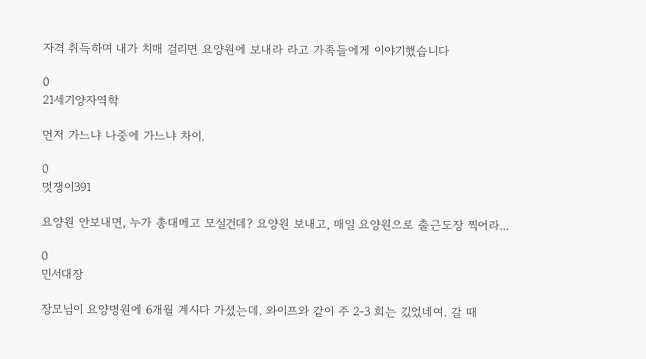자격 취득하며 내가 치매 걸리면 요양원에 보내라 라고 가족들에게 이야기했습니다

0
21세기양자역학

먼저 가느냐 나중에 가느냐 차이.

0
멋쟁이391

요양원 안보내면, 누가 총대메고 모실건데? 요양원 보내고, 매일 요양원으로 출근도장 찍어라...

0
민서대장

장모님이 요양병원에 6개월 계시다 가셨는데. 와이프와 같이 주 2-3 회는 깄었네여. 갈 때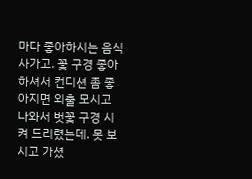마다 좋아하시는 음식 사가고. 꽃 구경 좋아 하셔서 컨디션 좀 좋아지면 외출 모시고 나와서 벗꽃 구경 시켜 드리렸는데. 못 보시고 가셨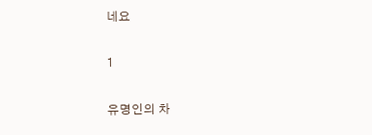네요

1

유명인의 차